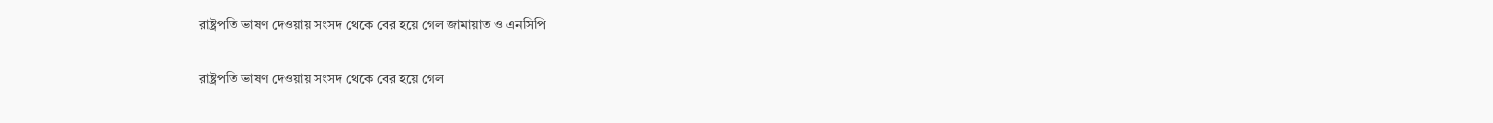রাষ্ট্রপতি ভাষণ দেওয়ায় সংসদ থেকে বের হয়ে গেল জামায়াত ও এনসিপি

রাষ্ট্রপতি ভাষণ দেওয়ায় সংসদ থেকে বের হয়ে গেল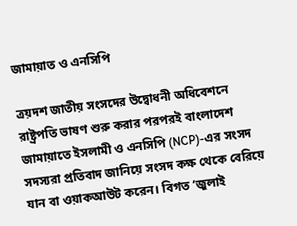জামায়াত ও এনসিপি

ত্রয়দশ জাতীয় সংসদের উদ্বোধনী অধিবেশনে রাষ্ট্রপতি ভাষণ শুরু করার পরপরই বাংলাদেশ জামায়াতে ইসলামী ও এনসিপি (NCP)-এর সংসদ সদস্যরা প্রতিবাদ জানিয়ে সংসদ কক্ষ থেকে বেরিয়ে যান বা ওয়াকআউট করেন। বিগত ‘জুলাই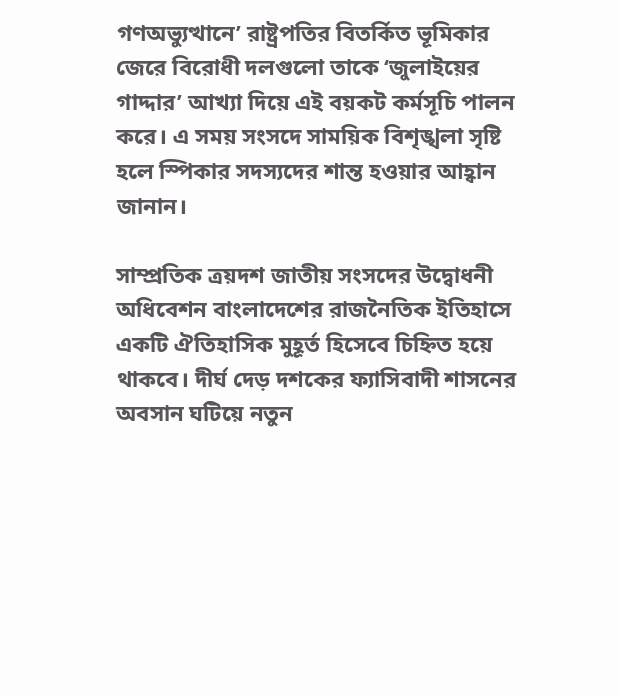গণঅভ্যুত্থানে’ রাষ্ট্রপতির বিতর্কিত ভূমিকার জেরে বিরোধী দলগুলো তাকে ‘জুলাইয়ের গাদ্দার’ আখ্যা দিয়ে এই বয়কট কর্মসূচি পালন করে। এ সময় সংসদে সাময়িক বিশৃঙ্খলা সৃষ্টি হলে স্পিকার সদস্যদের শান্ত হওয়ার আহ্বান জানান।

সাম্প্রতিক ত্রয়দশ জাতীয় সংসদের উদ্বোধনী অধিবেশন বাংলাদেশের রাজনৈতিক ইতিহাসে একটি ঐতিহাসিক মুহূর্ত হিসেবে চিহ্নিত হয়ে থাকবে। দীর্ঘ দেড় দশকের ফ্যাসিবাদী শাসনের অবসান ঘটিয়ে নতুন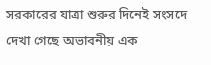সরকারের যাত্রা শুরুর দিনেই সংসদে দেখা গেছে অভাবনীয় এক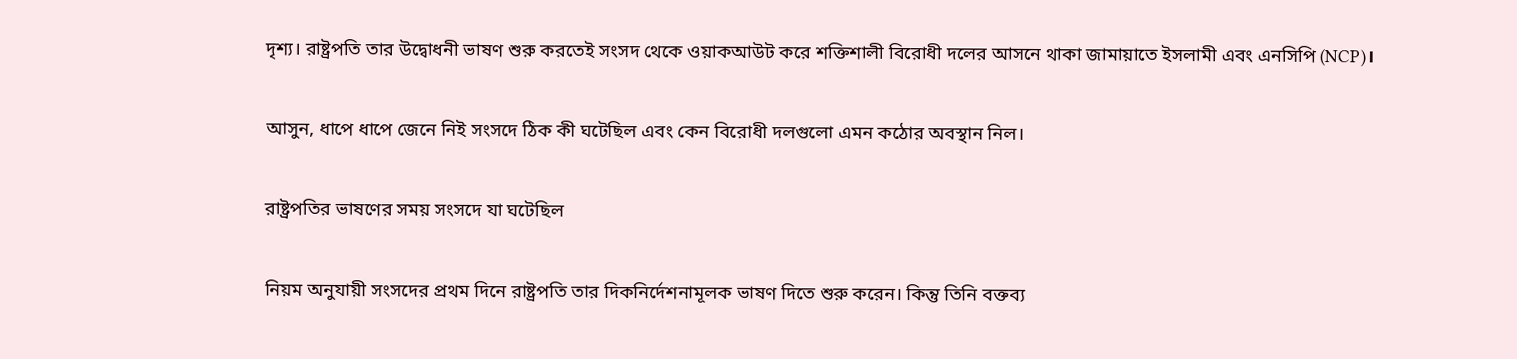দৃশ্য। রাষ্ট্রপতি তার উদ্বোধনী ভাষণ শুরু করতেই সংসদ থেকে ওয়াকআউট করে শক্তিশালী বিরোধী দলের আসনে থাকা জামায়াতে ইসলামী এবং এনসিপি (NCP)।

আসুন, ধাপে ধাপে জেনে নিই সংসদে ঠিক কী ঘটেছিল এবং কেন বিরোধী দলগুলো এমন কঠোর অবস্থান নিল।

রাষ্ট্রপতির ভাষণের সময় সংসদে যা ঘটেছিল

নিয়ম অনুযায়ী সংসদের প্রথম দিনে রাষ্ট্রপতি তার দিকনির্দেশনামূলক ভাষণ দিতে শুরু করেন। কিন্তু তিনি বক্তব্য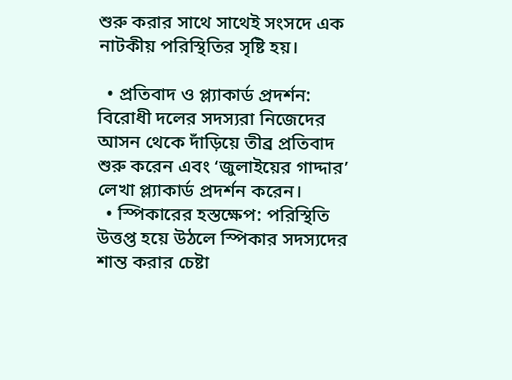শুরু করার সাথে সাথেই সংসদে এক নাটকীয় পরিস্থিতির সৃষ্টি হয়।

  • প্রতিবাদ ও প্ল্যাকার্ড প্রদর্শন: বিরোধী দলের সদস্যরা নিজেদের আসন থেকে দাঁড়িয়ে তীব্র প্রতিবাদ শুরু করেন এবং ‘জুলাইয়ের গাদ্দার’ লেখা প্ল্যাকার্ড প্রদর্শন করেন।
  • স্পিকারের হস্তক্ষেপ: পরিস্থিতি উত্তপ্ত হয়ে উঠলে স্পিকার সদস্যদের শান্ত করার চেষ্টা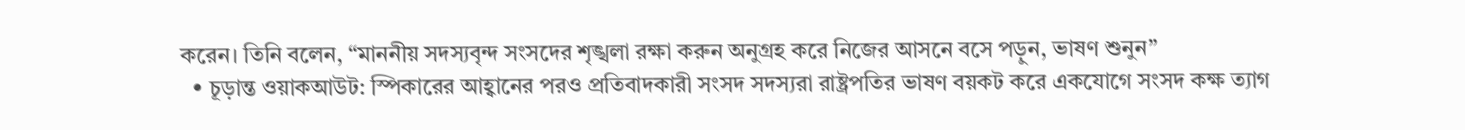করেন। তিনি বলেন, “মাননীয় সদস্যবৃন্দ সংসদের শৃঙ্খলা রক্ষা করুন অনুগ্রহ করে নিজের আসনে বসে পড়ুন, ভাষণ শুনুন”
  • চূড়ান্ত ওয়াকআউট: স্পিকারের আহ্বানের পরও প্রতিবাদকারী সংসদ সদস্যরা রাষ্ট্রপতির ভাষণ বয়কট করে একযোগে সংসদ কক্ষ ত্যাগ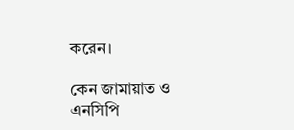করেন।

কেন জামায়াত ও এনসিপি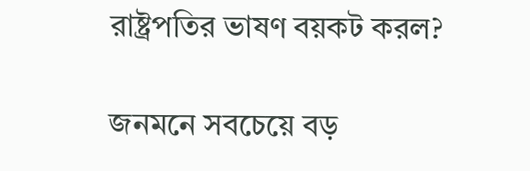রাষ্ট্রপতির ভাষণ বয়কট করল?

জনমনে সবচেয়ে বড়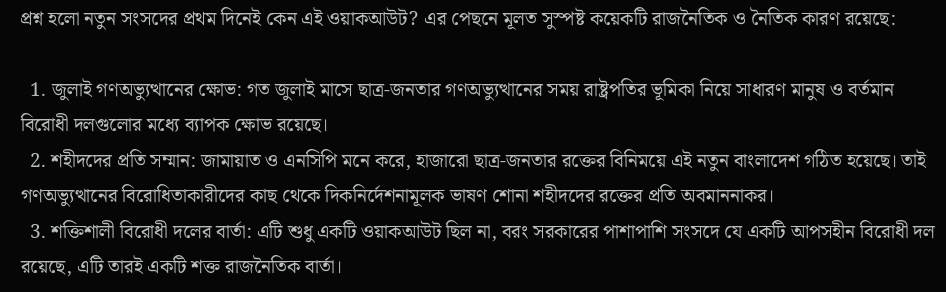প্রশ্ন হলো নতুন সংসদের প্রথম দিনেই কেন এই ওয়াকআউট? এর পেছনে মূলত সুস্পষ্ট কয়েকটি রাজনৈতিক ও নৈতিক কারণ রয়েছে:

  1. জুলাই গণঅভ্যুত্থানের ক্ষোভ: গত জুলাই মাসে ছাত্র-জনতার গণঅভ্যুত্থানের সময় রাষ্ট্রপতির ভূমিকা নিয়ে সাধারণ মানুষ ও বর্তমান বিরোধী দলগুলোর মধ্যে ব্যাপক ক্ষোভ রয়েছে।
  2. শহীদদের প্রতি সম্মান: জামায়াত ও এনসিপি মনে করে, হাজারো ছাত্র-জনতার রক্তের বিনিময়ে এই নতুন বাংলাদেশ গঠিত হয়েছে। তাই গণঅভ্যুত্থানের বিরোধিতাকারীদের কাছ থেকে দিকনির্দেশনামূলক ভাষণ শোনা শহীদদের রক্তের প্রতি অবমাননাকর।
  3. শক্তিশালী বিরোধী দলের বার্তা: এটি শুধু একটি ওয়াকআউট ছিল না, বরং সরকারের পাশাপাশি সংসদে যে একটি আপসহীন বিরোধী দল রয়েছে, এটি তারই একটি শক্ত রাজনৈতিক বার্তা।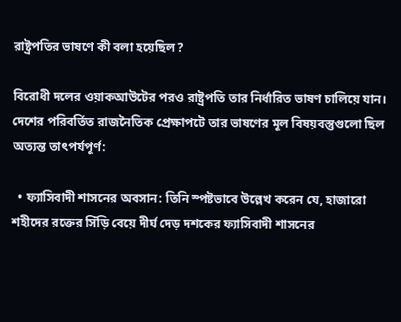রাষ্ট্রপতির ভাষণে কী বলা হয়েছিল?

বিরোধী দলের ওয়াকআউটের পরও রাষ্ট্রপতি তার নির্ধারিত ভাষণ চালিয়ে যান। দেশের পরিবর্তিত রাজনৈতিক প্রেক্ষাপটে তার ভাষণের মূল বিষয়বস্তুগুলো ছিল অত্যন্ত তাৎপর্যপূর্ণ:

  • ফ্যাসিবাদী শাসনের অবসান: তিনি স্পষ্টভাবে উল্লেখ করেন যে, হাজারো শহীদের রক্তের সিঁড়ি বেয়ে দীর্ঘ দেড় দশকের ফ্যাসিবাদী শাসনের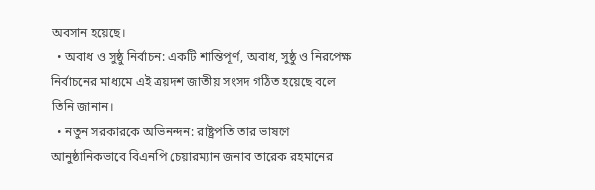অবসান হয়েছে।
  • অবাধ ও সুষ্ঠু নির্বাচন: একটি শান্তিপূর্ণ, অবাধ, সুষ্ঠু ও নিরপেক্ষ নির্বাচনের মাধ্যমে এই ত্রয়দশ জাতীয় সংসদ গঠিত হয়েছে বলে তিনি জানান।
  • নতুন সরকারকে অভিনন্দন: রাষ্ট্রপতি তার ভাষণে আনুষ্ঠানিকভাবে বিএনপি চেয়ারম্যান জনাব তারেক রহমানের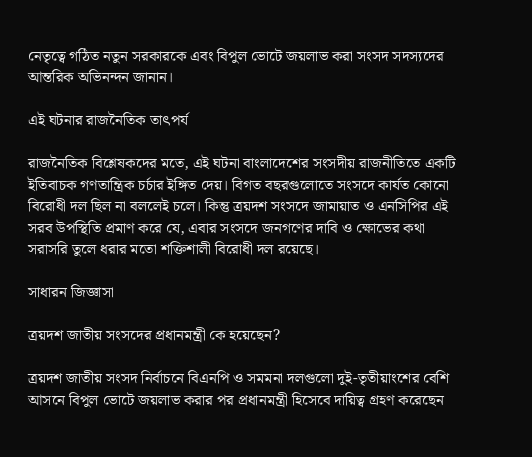নেতৃত্বে গঠিত নতুন সরকারকে এবং বিপুল ভোটে জয়লাভ করা সংসদ সদস্যদের আন্তরিক অভিনন্দন জানান।

এই ঘটনার রাজনৈতিক তাৎপর্য

রাজনৈতিক বিশ্লেষকদের মতে, এই ঘটনা বাংলাদেশের সংসদীয় রাজনীতিতে একটি ইতিবাচক গণতান্ত্রিক চর্চার ইঙ্গিত দেয়। বিগত বছরগুলোতে সংসদে কার্যত কোনো বিরোধী দল ছিল না বললেই চলে। কিন্তু ত্রয়দশ সংসদে জামায়াত ও এনসিপির এই সরব উপস্থিতি প্রমাণ করে যে, এবার সংসদে জনগণের দাবি ও ক্ষোভের কথা সরাসরি তুলে ধরার মতো শক্তিশালী বিরোধী দল রয়েছে।

সাধারন জিজ্ঞাসা

ত্রয়দশ জাতীয় সংসদের প্রধানমন্ত্রী কে হয়েছেন?

ত্রয়দশ জাতীয় সংসদ নির্বাচনে বিএনপি ও সমমনা দলগুলো দুই-তৃতীয়াংশের বেশি আসনে বিপুল ভোটে জয়লাভ করার পর প্রধানমন্ত্রী হিসেবে দায়িত্ব গ্রহণ করেছেন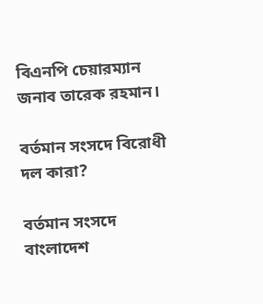বিএনপি চেয়ারম্যান জনাব তারেক রহমান।

বর্তমান সংসদে বিরোধী দল কারা?

বর্তমান সংসদে বাংলাদেশ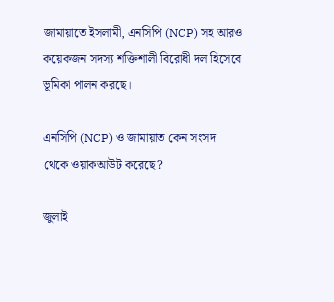জামায়াতে ইসলামী, এনসিপি (NCP) সহ আরও কয়েকজন সদস্য শক্তিশালী বিরোধী দল হিসেবে ভূমিকা পালন করছে।

এনসিপি (NCP) ও জামায়াত কেন সংসদ থেকে ওয়াকআউট করেছে?

জুলাই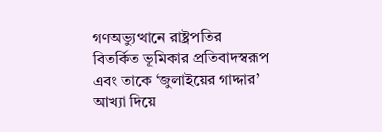গণঅভ্যুত্থানে রাষ্ট্রপতির বিতর্কিত ভূমিকার প্রতিবাদস্বরূপ এবং তাকে ‘জুলাইয়ের গাদ্দার’ আখ্যা দিয়ে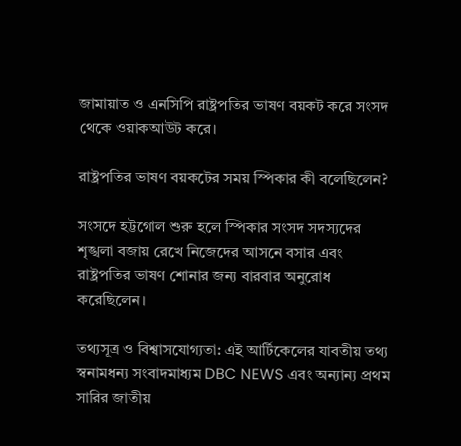জামায়াত ও এনসিপি রাষ্ট্রপতির ভাষণ বয়কট করে সংসদ থেকে ওয়াকআউট করে।

রাষ্ট্রপতির ভাষণ বয়কটের সময় স্পিকার কী বলেছিলেন?

সংসদে হট্টগোল শুরু হলে স্পিকার সংসদ সদস্যদের শৃঙ্খলা বজায় রেখে নিজেদের আসনে বসার এবং রাষ্ট্রপতির ভাষণ শোনার জন্য বারবার অনুরোধ করেছিলেন।

তথ্যসূত্র ও বিশ্বাসযোগ্যতা: এই আর্টিকেলের যাবতীয় তথ্য স্বনামধন্য সংবাদমাধ্যম DBC NEWS এবং অন্যান্য প্রথম সারির জাতীয়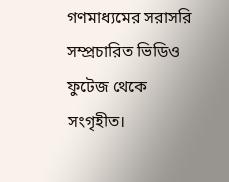গণমাধ্যমের সরাসরি সম্প্রচারিত ভিডিও ফুটেজ থেকে সংগৃহীত।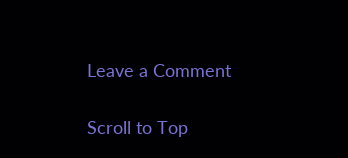Leave a Comment

Scroll to Top